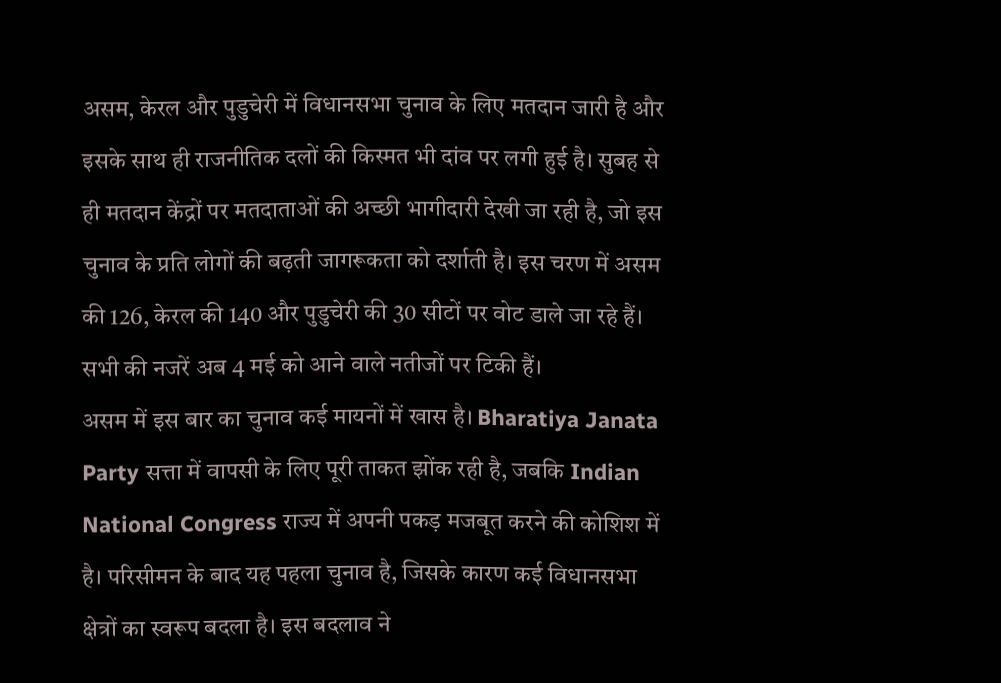असम, केरल और पुडुचेरी में विधानसभा चुनाव के लिए मतदान जारी है और इसके साथ ही राजनीतिक दलों की किस्मत भी दांव पर लगी हुई है। सुबह से ही मतदान केंद्रों पर मतदाताओं की अच्छी भागीदारी देखी जा रही है, जो इस चुनाव के प्रति लोगों की बढ़ती जागरूकता को दर्शाती है। इस चरण में असम की 126, केरल की 140 और पुडुचेरी की 30 सीटों पर वोट डाले जा रहे हैं। सभी की नजरें अब 4 मई को आने वाले नतीजों पर टिकी हैं।
असम में इस बार का चुनाव कई मायनों में खास है। Bharatiya Janata Party सत्ता में वापसी के लिए पूरी ताकत झोंक रही है, जबकि Indian National Congress राज्य में अपनी पकड़ मजबूत करने की कोशिश में है। परिसीमन के बाद यह पहला चुनाव है, जिसके कारण कई विधानसभा क्षेत्रों का स्वरूप बदला है। इस बदलाव ने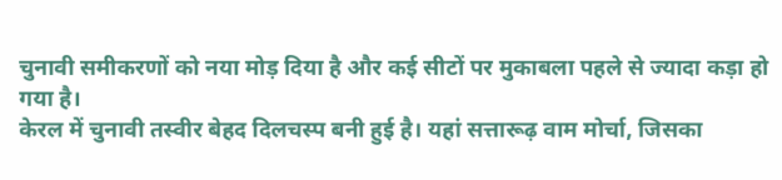चुनावी समीकरणों को नया मोड़ दिया है और कई सीटों पर मुकाबला पहले से ज्यादा कड़ा हो गया है।
केरल में चुनावी तस्वीर बेहद दिलचस्प बनी हुई है। यहां सत्तारूढ़ वाम मोर्चा, जिसका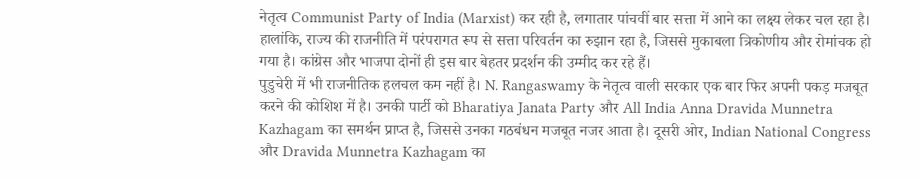नेतृत्व Communist Party of India (Marxist) कर रही है, लगातार पांचवीं बार सत्ता में आने का लक्ष्य लेकर चल रहा है। हालांकि, राज्य की राजनीति में परंपरागत रूप से सत्ता परिवर्तन का रुझान रहा है, जिससे मुकाबला त्रिकोणीय और रोमांचक हो गया है। कांग्रेस और भाजपा दोनों ही इस बार बेहतर प्रदर्शन की उम्मीद कर रहे हैं।
पुडुचेरी में भी राजनीतिक हलचल कम नहीं है। N. Rangaswamy के नेतृत्व वाली सरकार एक बार फिर अपनी पकड़ मजबूत करने की कोशिश में है। उनकी पार्टी को Bharatiya Janata Party और All India Anna Dravida Munnetra Kazhagam का समर्थन प्राप्त है, जिससे उनका गठबंधन मजबूत नजर आता है। दूसरी ओर, Indian National Congress और Dravida Munnetra Kazhagam का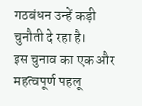गठबंधन उन्हें कड़ी चुनौती दे रहा है।
इस चुनाव का एक और महत्वपूर्ण पहलू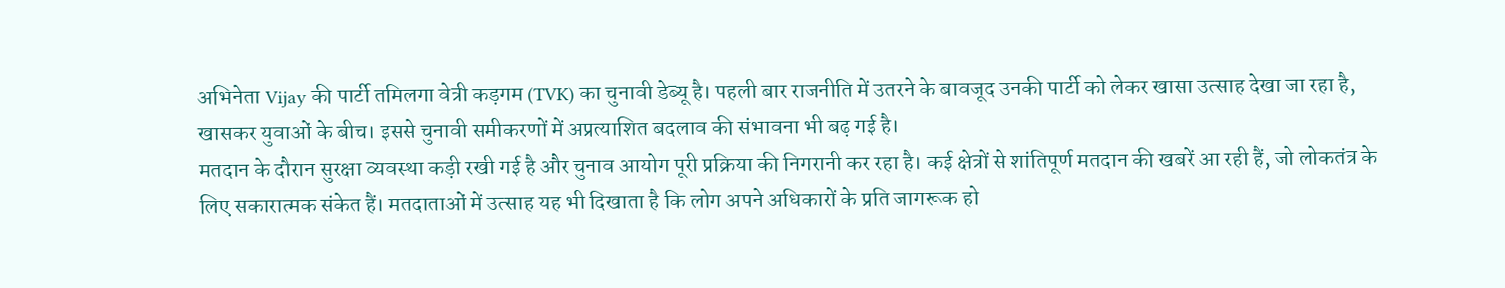अभिनेता Vijay की पार्टी तमिलगा वेत्री कड़गम (TVK) का चुनावी डेब्यू है। पहली बार राजनीति में उतरने के बावजूद उनकी पार्टी को लेकर खासा उत्साह देखा जा रहा है, खासकर युवाओं के बीच। इससे चुनावी समीकरणों में अप्रत्याशित बदलाव की संभावना भी बढ़ गई है।
मतदान के दौरान सुरक्षा व्यवस्था कड़ी रखी गई है और चुनाव आयोग पूरी प्रक्रिया की निगरानी कर रहा है। कई क्षेत्रों से शांतिपूर्ण मतदान की खबरें आ रही हैं, जो लोकतंत्र के लिए सकारात्मक संकेत हैं। मतदाताओं में उत्साह यह भी दिखाता है कि लोग अपने अधिकारों के प्रति जागरूक हो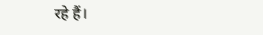रहे हैं।